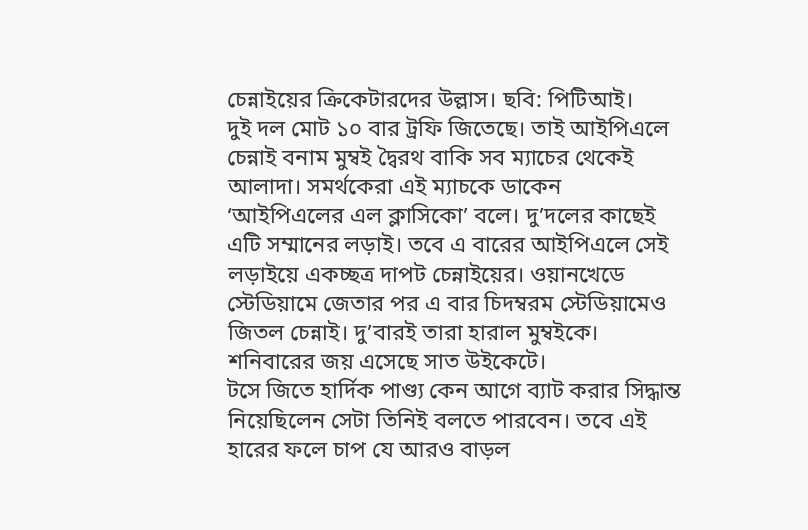চেন্নাইয়ের ক্রিকেটারদের উল্লাস। ছবি: পিটিআই।
দুই দল মোট ১০ বার ট্রফি জিতেছে। তাই আইপিএলে চেন্নাই বনাম মুম্বই দ্বৈরথ বাকি সব ম্যাচের থেকেই আলাদা। সমর্থকেরা এই ম্যাচকে ডাকেন ‘আইপিএলের এল ক্লাসিকো’ বলে। দু’দলের কাছেই এটি সম্মানের লড়াই। তবে এ বারের আইপিএলে সেই লড়াইয়ে একচ্ছত্র দাপট চেন্নাইয়ের। ওয়ানখেডে স্টেডিয়ামে জেতার পর এ বার চিদম্বরম স্টেডিয়ামেও জিতল চেন্নাই। দু’বারই তারা হারাল মুম্বইকে। শনিবারের জয় এসেছে সাত উইকেটে।
টসে জিতে হার্দিক পাণ্ড্য কেন আগে ব্যাট করার সিদ্ধান্ত নিয়েছিলেন সেটা তিনিই বলতে পারবেন। তবে এই হারের ফলে চাপ যে আরও বাড়ল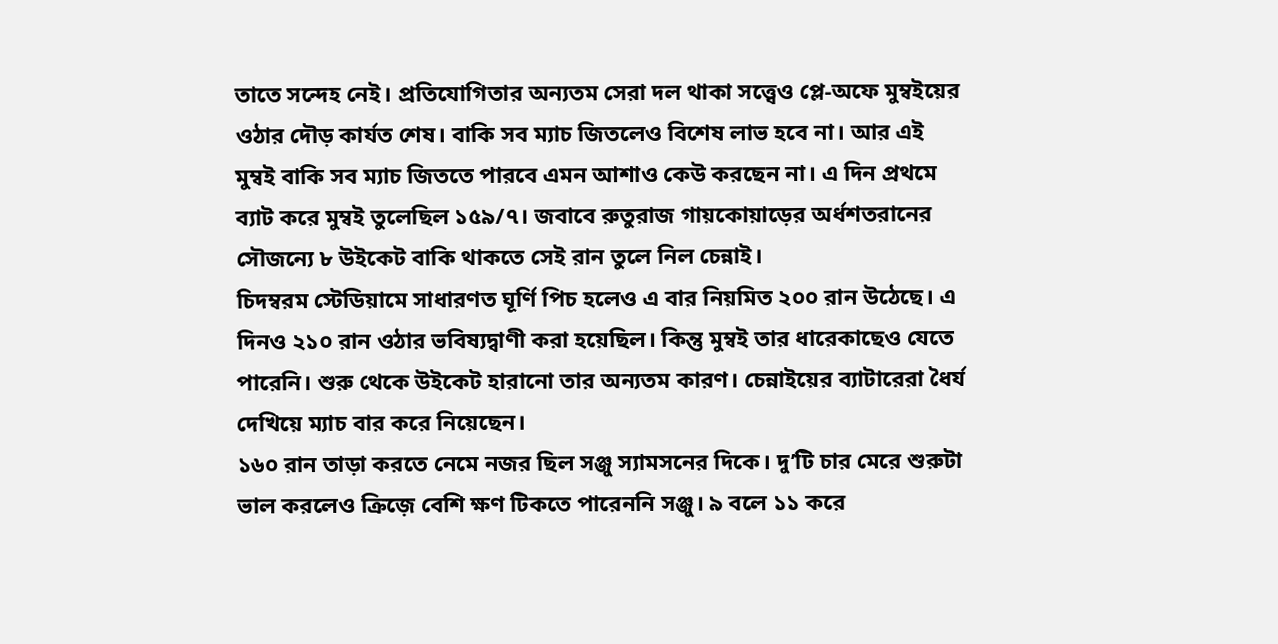তাতে সন্দেহ নেই। প্রতিযোগিতার অন্যতম সেরা দল থাকা সত্ত্বেও প্লে-অফে মুম্বইয়ের ওঠার দৌড় কার্যত শেষ। বাকি সব ম্যাচ জিতলেও বিশেষ লাভ হবে না। আর এই মুম্বই বাকি সব ম্যাচ জিততে পারবে এমন আশাও কেউ করছেন না। এ দিন প্রথমে ব্যাট করে মুম্বই তুলেছিল ১৫৯/৭। জবাবে রুতুরাজ গায়কোয়াড়ের অর্ধশতরানের সৌজন্যে ৮ উইকেট বাকি থাকতে সেই রান তুলে নিল চেন্নাই।
চিদম্বরম স্টেডিয়ামে সাধারণত ঘূর্ণি পিচ হলেও এ বার নিয়মিত ২০০ রান উঠেছে। এ দিনও ২১০ রান ওঠার ভবিষ্যদ্বাণী করা হয়েছিল। কিন্তু মুম্বই তার ধারেকাছেও যেতে পারেনি। শুরু থেকে উইকেট হারানো তার অন্যতম কারণ। চেন্নাইয়ের ব্যাটারেরা ধৈর্য দেখিয়ে ম্যাচ বার করে নিয়েছেন।
১৬০ রান তাড়া করতে নেমে নজর ছিল সঞ্জু স্যামসনের দিকে। দু’টি চার মেরে শুরুটা ভাল করলেও ক্রিজ়ে বেশি ক্ষণ টিকতে পারেননি সঞ্জু। ৯ বলে ১১ করে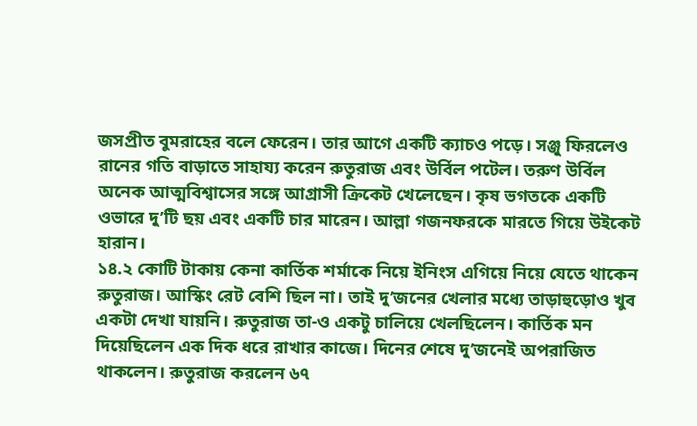জসপ্রীত বুমরাহের বলে ফেরেন। তার আগে একটি ক্যাচও পড়ে। সঞ্জু ফিরলেও রানের গতি বাড়াতে সাহায্য করেন রুতুরাজ এবং উর্বিল পটেল। তরুণ উর্বিল অনেক আত্মবিশ্বাসের সঙ্গে আগ্রাসী ক্রিকেট খেলেছেন। কৃষ ভগতকে একটি ওভারে দু’টি ছয় এবং একটি চার মারেন। আল্লা গজনফরকে মারতে গিয়ে উইকেট হারান।
১৪.২ কোটি টাকায় কেনা কার্তিক শর্মাকে নিয়ে ইনিংস এগিয়ে নিয়ে যেতে থাকেন রুতুরাজ। আস্কিং রেট বেশি ছিল না। তাই দু’জনের খেলার মধ্যে তাড়াহুড়োও খুব একটা দেখা যায়নি। রুতুরাজ তা-ও একটু চালিয়ে খেলছিলেন। কার্তিক মন দিয়েছিলেন এক দিক ধরে রাখার কাজে। দিনের শেষে দু’জনেই অপরাজিত থাকলেন। রুতুরাজ করলেন ৬৭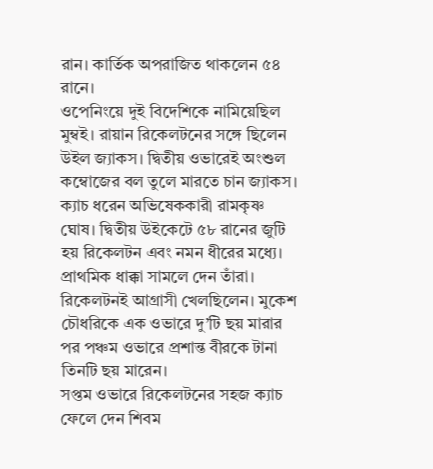রান। কার্তিক অপরাজিত থাকলেন ৫৪ রানে।
ওপেনিংয়ে দুই বিদেশিকে নামিয়েছিল মুম্বই। রায়ান রিকেলটনের সঙ্গে ছিলেন উইল জ্যাকস। দ্বিতীয় ওভারেই অংশুল কম্বোজের বল তুলে মারতে চান জ্যাকস। ক্যাচ ধরেন অভিষেককারী রামকৃষ্ণ ঘোষ। দ্বিতীয় উইকেটে ৫৮ রানের জুটি হয় রিকেলটন এবং নমন ধীরের মধ্যে। প্রাথমিক ধাক্কা সামলে দেন তাঁরা। রিকেলটনই আগ্রাসী খেলছিলেন। মুকেশ চৌধরিকে এক ওভারে দু’টি ছয় মারার পর পঞ্চম ওভারে প্রশান্ত বীরকে টানা তিনটি ছয় মারেন।
সপ্তম ওভারে রিকেলটনের সহজ ক্যাচ ফেলে দেন শিবম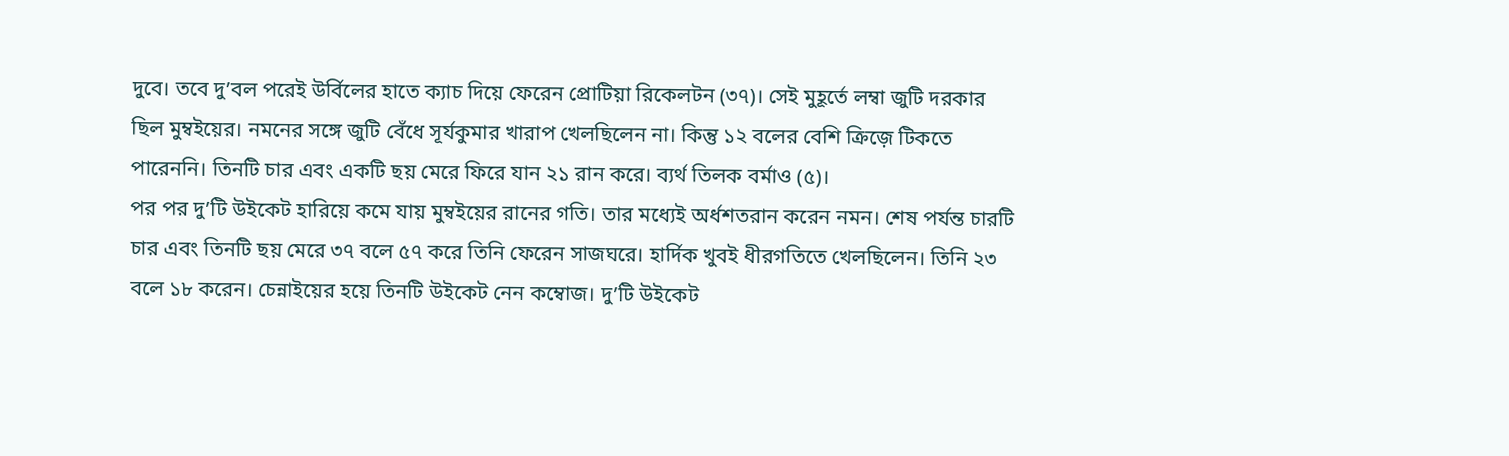দুবে। তবে দু’বল পরেই উর্বিলের হাতে ক্যাচ দিয়ে ফেরেন প্রোটিয়া রিকেলটন (৩৭)। সেই মুহূর্তে লম্বা জুটি দরকার ছিল মুম্বইয়ের। নমনের সঙ্গে জুটি বেঁধে সূর্যকুমার খারাপ খেলছিলেন না। কিন্তু ১২ বলের বেশি ক্রিজ়ে টিকতে পারেননি। তিনটি চার এবং একটি ছয় মেরে ফিরে যান ২১ রান করে। ব্যর্থ তিলক বর্মাও (৫)।
পর পর দু’টি উইকেট হারিয়ে কমে যায় মুম্বইয়ের রানের গতি। তার মধ্যেই অর্ধশতরান করেন নমন। শেষ পর্যন্ত চারটি চার এবং তিনটি ছয় মেরে ৩৭ বলে ৫৭ করে তিনি ফেরেন সাজঘরে। হার্দিক খুবই ধীরগতিতে খেলছিলেন। তিনি ২৩ বলে ১৮ করেন। চেন্নাইয়ের হয়ে তিনটি উইকেট নেন কম্বোজ। দু’টি উইকেট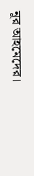নূর আহমেদের।